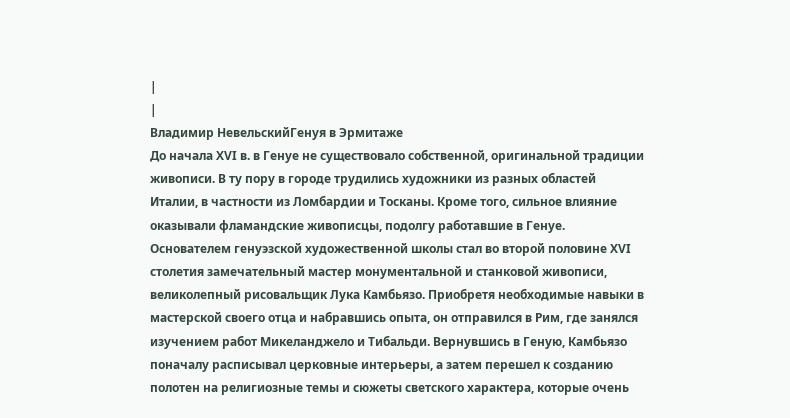|
|
Владимир НевельскийГенуя в Эрмитаже
До начала ХVI в. в Генуе не существовало собственной, оригинальной традиции живописи. В ту пору в городе трудились художники из разных областей Италии, в частности из Ломбардии и Тосканы. Кроме того, сильное влияние оказывали фламандские живописцы, подолгу работавшие в Генуе. Основателем генуэзской художественной школы стал во второй половине ХVI столетия замечательный мастер монументальной и станковой живописи, великолепный рисовальщик Лука Камбьязо. Приобретя необходимые навыки в мастерской своего отца и набравшись опыта, он отправился в Рим, где занялся изучением работ Микеланджело и Тибальди. Вернувшись в Геную, Камбьязо поначалу расписывал церковные интерьеры, а затем перешел к созданию полотен на религиозные темы и сюжеты светского характера, которые очень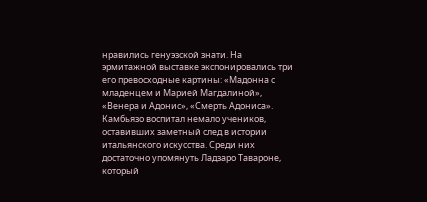нравились генуэзской знати. На эрмитажной выставке экспонировались три его превосходные картины: «Мадонна с младенцем и Марией Магдалиной», «Венера и Адонис», «Смерть Адониса». Камбьязо воспитал немало учеников, оставивших заметный след в истории итальянского искусства. Среди них достаточно упомянуть Ладзаро Тавароне, который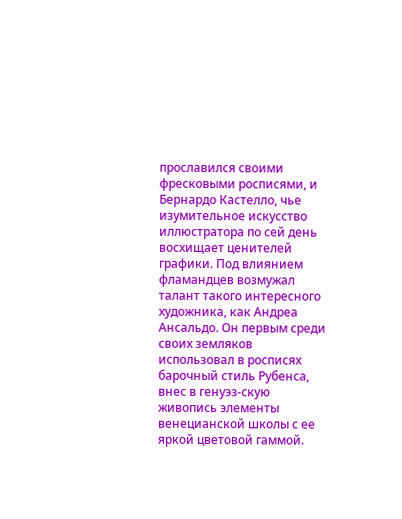прославился своими фресковыми росписями, и Бернардо Кастелло, чье изумительное искусство иллюстратора по сей день восхищает ценителей графики. Под влиянием фламандцев возмужал талант такого интересного художника, как Андреа Ансальдо. Он первым среди своих земляков использовал в росписях барочный стиль Рубенса, внес в генуэз-скую живопись элементы венецианской школы с ее яркой цветовой гаммой.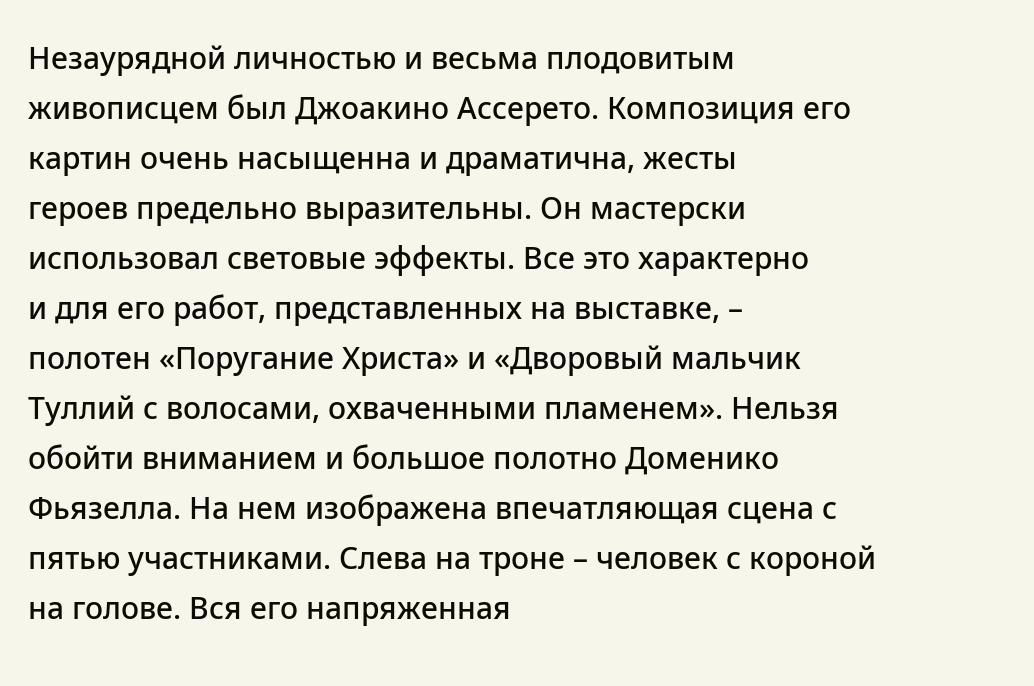Незаурядной личностью и весьма плодовитым
живописцем был Джоакино Ассерето. Композиция его
картин очень насыщенна и драматична, жесты
героев предельно выразительны. Он мастерски
использовал световые эффекты. Все это характерно
и для его работ, представленных на выставке, –
полотен «Поругание Христа» и «Дворовый мальчик
Туллий с волосами, охваченными пламенем». Нельзя обойти вниманием и большое полотно Доменико Фьязелла. На нем изображена впечатляющая сцена с пятью участниками. Слева на троне – человек с короной на голове. Вся его напряженная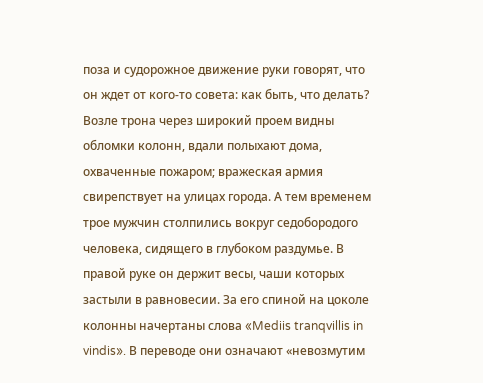поза и судорожное движение руки говорят, что он ждет от кого-то совета: как быть, что делать? Возле трона через широкий проем видны обломки колонн, вдали полыхают дома, охваченные пожаром; вражеская армия свирепствует на улицах города. А тем временем трое мужчин столпились вокруг седобородого человека, сидящего в глубоком раздумье. В правой руке он держит весы, чаши которых застыли в равновесии. За его спиной на цоколе колонны начертаны слова «Mediis tranqvillis in vindis». В переводе они означают «невозмутим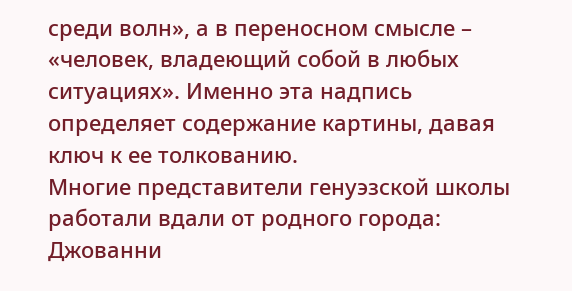среди волн», а в переносном смысле – «человек, владеющий собой в любых ситуациях». Именно эта надпись определяет содержание картины, давая ключ к ее толкованию.
Многие представители генуэзской школы
работали вдали от родного города: Джованни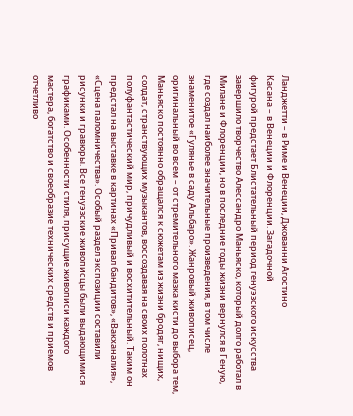Ланджетти – в Риме и Венеции, Джованни Агостино
Касана – в Венеции и Флоренции. Загадочной
фигурой предстает Блистательный период генуэзского искусства завершило творчество Алессандро Маньяско, который долго работал в Милане и Флоренции, но в последние годы жизни вернулся в Геную, где создал наиболее значительные произведения, в том числе знаменитое «Гулянье в саду Альбаро». Жанровый живописец, оригинальный во всем – от стремительного мазка кисти до выбора тем, Маньяско постоянно обращался к сюжетам из жизни бродяг, нищих, солдат, странствующих музыкантов, воссоздавая на своих полотнах полуфантастический мир, причудливый и восхитительный. Таким он предстал на выставке в картинах «Привал бандитов», «Вакханалия», «Сцена паломничества». Особый раздел экспозиции составили рисунки и гравюры. Все генуэзские живописцы были выдающимися графиками. Особенности стиля, присущие живописи каждого мастера, богатство и своеобразие технических средств и приемов отчетливо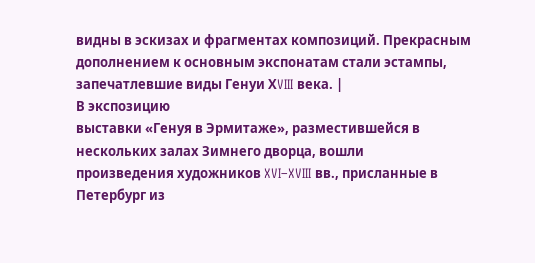видны в эскизах и фрагментах композиций. Прекрасным дополнением к основным экспонатам стали эстампы, запечатлевшие виды Генуи ХVIII века. |
В экспозицию
выставки «Генуя в Эрмитаже», разместившейся в
нескольких залах Зимнего дворца, вошли
произведения художников XVI–XVIII вв., присланные в
Петербург из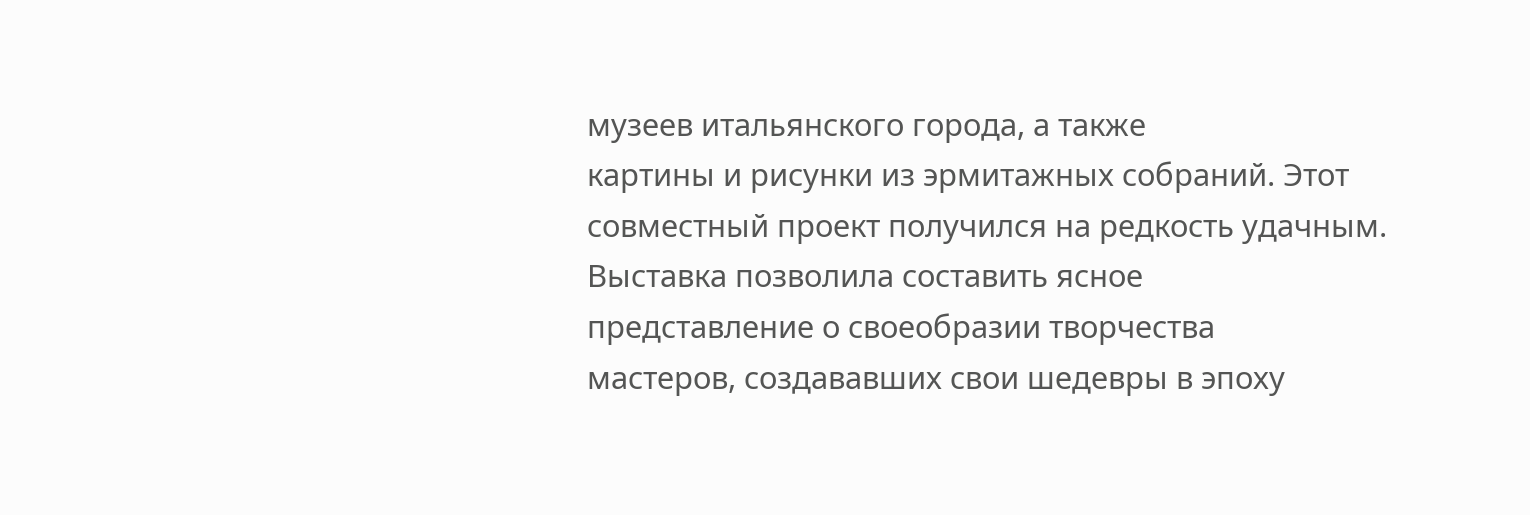музеев итальянского города, а также
картины и рисунки из эрмитажных собраний. Этот
совместный проект получился на редкость удачным.
Выставка позволила составить ясное
представление о своеобразии творчества
мастеров, создававших свои шедевры в эпоху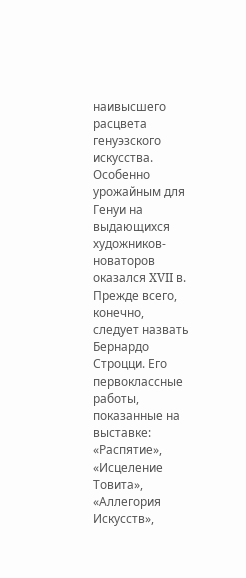наивысшего расцвета генуэзского искусства.
Особенно
урожайным для Генуи на выдающихся
художников-новаторов оказался XVII в. Прежде всего,
конечно, следует назвать Бернардо Строцци. Его
первоклассные работы, показанные на выставке:
«Распятие», «Исцеление Товита», «Аллегория
Искусств»,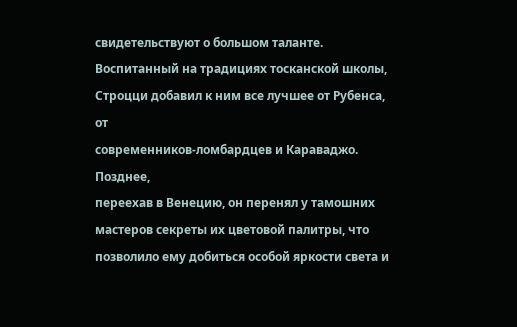свидетельствуют о большом таланте.
Воспитанный на традициях тосканской школы,
Строцци добавил к ним все лучшее от Рубенса, от
современников-ломбардцев и Караваджо. Позднее,
переехав в Венецию, он перенял у тамошних
мастеров секреты их цветовой палитры, что
позволило ему добиться особой яркости света и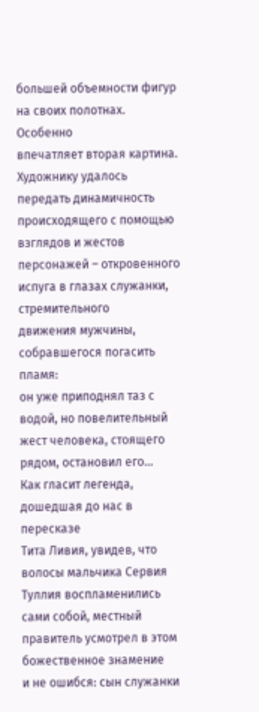большей объемности фигур на своих полотнах.
Особенно
впечатляет вторая картина. Художнику удалось
передать динамичность происходящего с помощью
взглядов и жестов персонажей – откровенного
испуга в глазах служанки, стремительного
движения мужчины, собравшегося погасить пламя:
он уже приподнял таз с водой, но повелительный
жест человека, стоящего рядом, остановил его...
Как гласит легенда, дошедшая до нас в пересказе
Тита Ливия, увидев, что волосы мальчика Сервия
Туллия воспламенились сами собой, местный
правитель усмотрел в этом божественное знамение
и не ошибся: сын служанки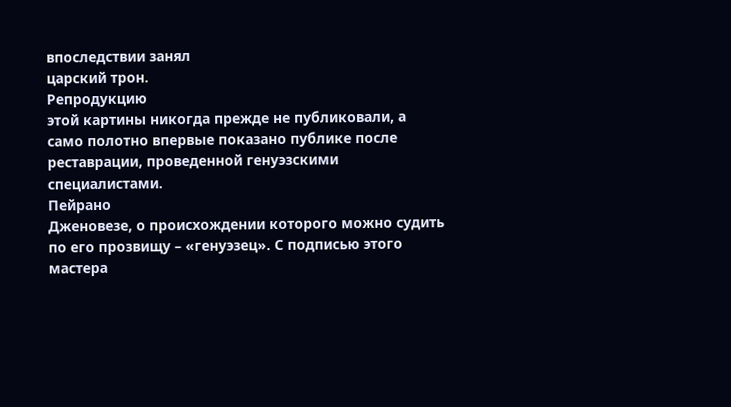впоследствии занял
царский трон.
Репродукцию
этой картины никогда прежде не публиковали, а
само полотно впервые показано публике после
реставрации, проведенной генуэзскими
специалистами.
Пейрано
Дженовезе, о происхождении которого можно судить
по его прозвищу – «генуэзец». С подписью этого
мастера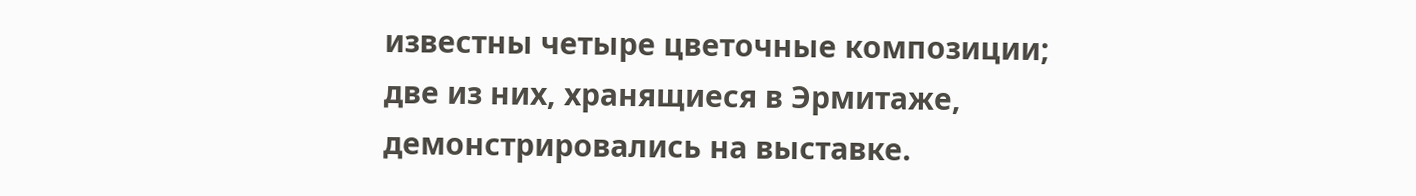известны четыре цветочные композиции;
две из них, хранящиеся в Эрмитаже,
демонстрировались на выставке.